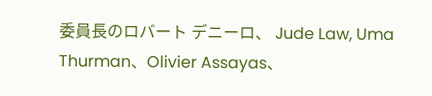委員長のロバート デニーロ、 Jude Law, Uma Thurman、Olivier Assayas、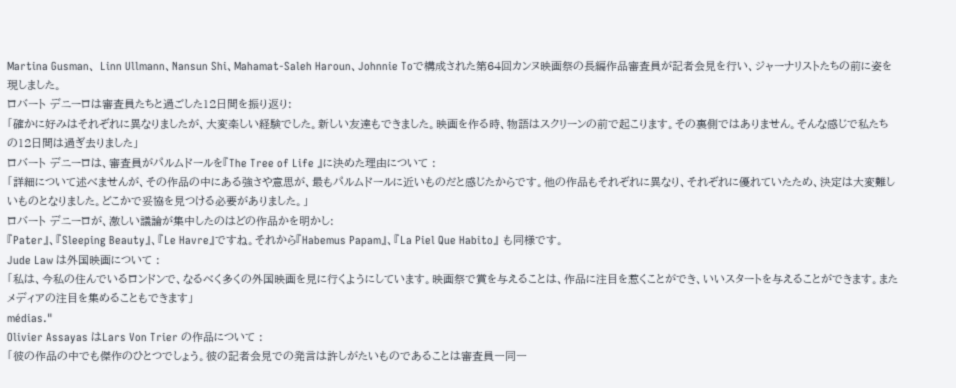Martina Gusman、 Linn Ullmann、Nansun Shi、Mahamat-Saleh Haroun、Johnnie Toで構成された第64回カンヌ映画祭の長編作品審査員が記者会見を行い、ジャーナリストたちの前に姿を現しました。
ロバート デニーロは審査員たちと過ごした12日間を振り返り:
「確かに好みはそれぞれに異なりましたが、大変楽しい経験でした。新しい友達もできました。映画を作る時、物語はスクリーンの前で起こります。その裏側ではありません。そんな感じで私たちの12日間は過ぎ去りました」
ロバート デニーロは、審査員がパルムドールを『The Tree of Life 』に決めた理由について :
「詳細について述べませんが、その作品の中にある強さや意思が、最もパルムドールに近いものだと感じたからです。他の作品もそれぞれに異なり、それぞれに優れていたため、決定は大変難しいものとなりました。どこかで妥協を見つける必要がありました。」
ロバート デニーロが、激しい議論が集中したのはどの作品かを明かし:
『Pater』、『Sleeping Beauty』、『Le Havre』ですね。それから『Habemus Papam』、『La Piel Que Habito』 も同様です。
Jude Law は外国映画について :
「私は、今私の住んでいるロンドンで、なるべく多くの外国映画を見に行くようにしています。映画祭で賞を与えることは、作品に注目を惹くことができ、いいスタートを与えることができます。またメディアの注目を集めることもできます」
médias."
Olivier Assayas はLars Von Trier の作品について :
「彼の作品の中でも傑作のひとつでしょう。彼の記者会見での発言は許しがたいものであることは審査員一同一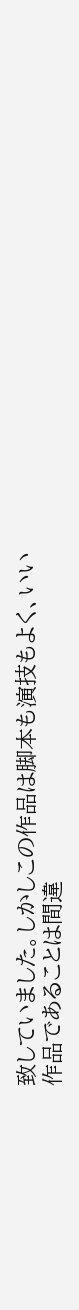致していました。しかしこの作品は脚本も演技もよく、いい作品であることは間違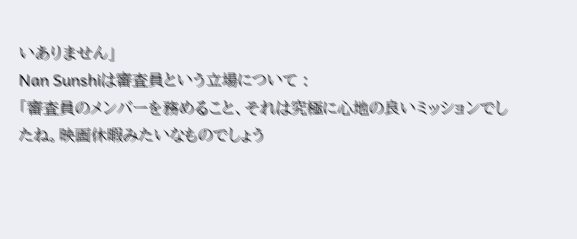いありません」
Nan Sunshiは審査員という立場について :
「審査員のメンバーを務めること、それは究極に心地の良いミッションでしたね。映画休暇みたいなものでしょう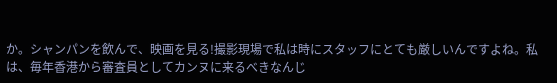か。シャンパンを飲んで、映画を見る!撮影現場で私は時にスタッフにとても厳しいんですよね。私は、毎年香港から審査員としてカンヌに来るべきなんじ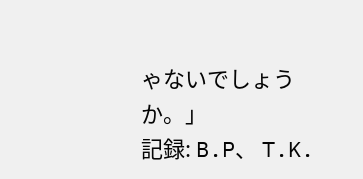ゃないでしょうか。」
記録: B.P、 T.K.